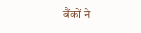बैंकों ने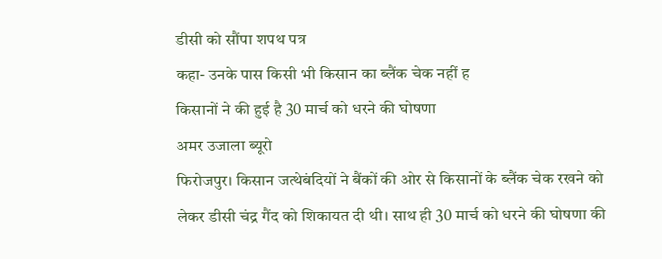डीसी को सौंपा शपथ पत्र
कहा- उनके पास किसी भी किसान का ब्लैंक चेक नहीं ह
किसानों ने की हुई है 30 मार्च को धरने की घोषणा
अमर उजाला ब्यूरो
फिरोजपुर। किसान जत्थेबंदियों ने बैंकों की ओर से किसानों के ब्लैंक चेक रखने को लेकर डीसी चंद्र गैंद को शिकायत दी थी। साथ ही 30 मार्च को धरने की घोषणा की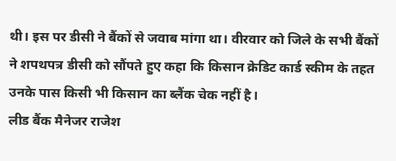थी। इस पर डीसी ने बैंकों से जवाब मांगा था। वीरवार को जिले के सभी बैंकों ने शपथपत्र डीसी को सौंपते हुए कहा कि किसान क्रेडिट कार्ड स्कीम के तहत उनके पास किसी भी किसान का ब्लैंक चेक नहीं है।
लीड बैंक मैनेजर राजेश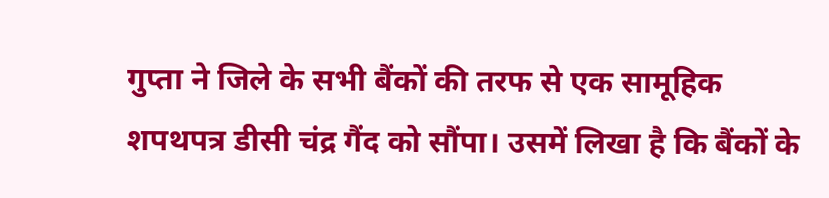गुप्ता ने जिले के सभी बैंकों की तरफ से एक सामूहिक शपथपत्र डीसी चंद्र गैंद को सौंपा। उसमें लिखा है कि बैंकों के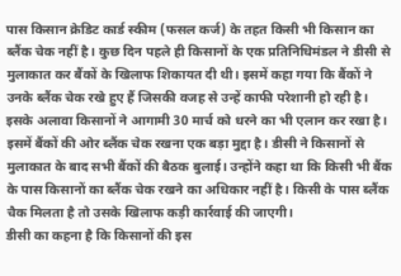पास किसान क्रेडिट कार्ड स्कीम (फसल कर्ज) के तहत किसी भी किसान का ब्लैंक चेक नहीं है। कुछ दिन पहले ही किसानों के एक प्रतिनिधिमंडल ने डीसी से मुलाकात कर बैंकों के खिलाफ शिकायत दी थी। इसमें कहा गया कि बैंकों ने उनके ब्लैंक चेक रखे हुए हैं जिसकी वजह से उन्हें काफी परेशानी हो रही है। इसके अलावा किसानों ने आगामी 30 मार्च को धरने का भी एलान कर रखा है। इसमें बैंकों की ओर ब्लैंक चेक रखना एक बड़ा मुद्दा है। डीसी ने किसानों से मुलाकात के बाद सभी बैंकों की बैठक बुलाई। उन्होंने कहा था कि किसी भी बैंक के पास किसानों का ब्लैंक चेक रखने का अधिकार नहीं है। किसी के पास ब्लैंक चैक मिलता है तो उसके खिलाफ कड़ी कार्रवाई की जाएगी।
डीसी का कहना है कि किसानों की इस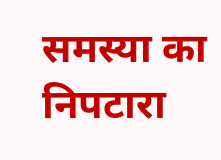समस्या का निपटारा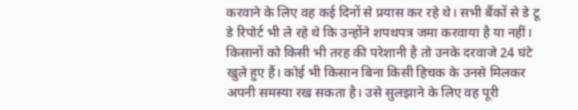करवाने के लिए वह कई दिनों से प्रयास कर रहे थे। सभी बैंकों से डे टू डे रिपोर्ट भी ले रहे थे कि उन्होंने शपथपत्र जमा करवाया है या नहीं। किसानों को किसी भी तरह की परेशानी है तो उनके दरवाजे 24 घंटे खुले हुए हैं। कोई भी किसान बिना किसी हिचक के उनसे मिलकर अपनी समस्या रख सकता है। उसे सुलझाने के लिए वह पूरी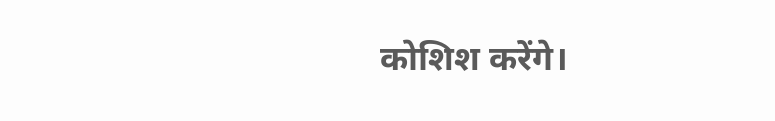कोशिश करेंगे।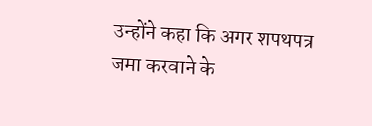उन्होंने कहा कि अगर शपथपत्र जमा करवाने के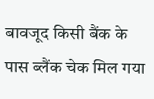बावजूद किसी बैंक के पास ब्लैंक चेक मिल गया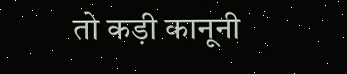तो कड़ी कानूनी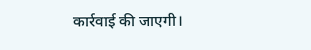कार्रवाई की जाएगी।